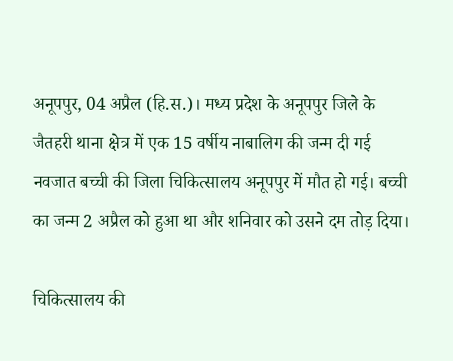अनूपपुर, 04 अप्रैल (हि.स.)। मध्य प्रदेश के अनूपपुर जिले के जैतहरी थाना क्षेत्र में एक 15 वर्षीय नाबालिग की जन्म दी गई नवजात बच्ची की जिला चिकित्सालय अनूपपुर में मौत हो गई। बच्ची का जन्म 2 अप्रैल को हुआ था और शनिवार को उसने दम तोड़ दिया।

चिकित्सालय की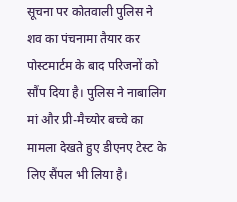सूचना पर कोतवाली पुलिस ने शव का पंचनामा तैयार कर पोस्टमार्टम के बाद परिजनों को सौंप दिया है। पुलिस ने नाबालिग मां और प्री-मैच्योर बच्चे का मामला देखते हुए डीएनए टेस्ट के लिए सैंपल भी लिया है।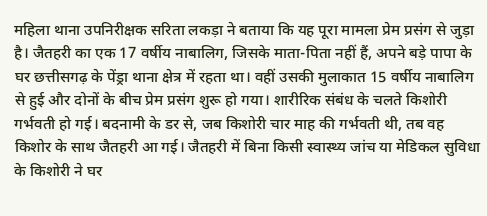महिला थाना उपनिरीक्षक सरिता लकड़ा ने बताया कि यह पूरा मामला प्रेम प्रसंग से जुड़ा है। जैतहरी का एक 17 वर्षीय नाबालिग, जिसके माता-पिता नहीं हैं, अपने बड़े पापा के घर छत्तीसगढ़ के पेंड्रा थाना क्षेत्र में रहता था। वहीं उसकी मुलाकात 15 वर्षीय नाबालिग से हुई और दोनों के बीच प्रेम प्रसंग शुरू हो गया। शारीरिक संबंध के चलते किशोरी गर्भवती हो गई। बदनामी के डर से, जब किशोरी चार माह की गर्भवती थी, तब वह किशोर के साथ जैतहरी आ गई। जैतहरी में बिना किसी स्वास्थ्य जांच या मेडिकल सुविधा के किशोरी ने घर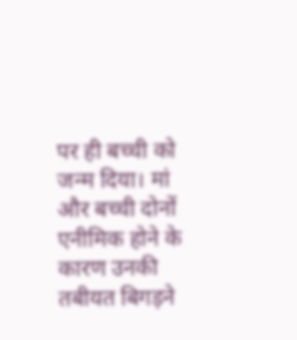पर ही बच्ची को जन्म दिया। मां और बच्ची दोनों एनीमिक होने के कारण उनकी तबीयत बिगड़ने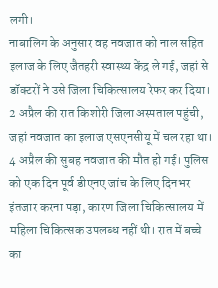लगी।
नाबालिग के अनुसार वह नवजात को नाल सहित इलाज के लिए जैतहरी स्वास्थ्य केंद्र ले गई, जहां से डॉक्टरों ने उसे जिला चिकित्सालय रेफर कर दिया। 2 अप्रैल की रात किशोरी जिला अस्पताल पहुंची, जहां नवजात का इलाज एसएनसीयू में चल रहा था।
4 अप्रैल की सुबह नवजात की मौत हो गई। पुलिस को एक दिन पूर्व डीएनए जांच के लिए दिनभर इंतजार करना पड़ा, कारण जिला चिकित्सालय में महिला चिकित्सक उपलब्ध नहीं थी। रात में बच्चे का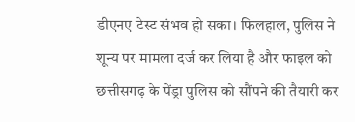डीएनए टेस्ट संभव हो सका। फिलहाल, पुलिस ने शून्य पर मामला दर्ज कर लिया है और फाइल को छत्तीसगढ़ के पेंड्रा पुलिस को सौंपने की तैयारी कर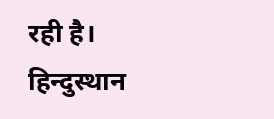रही है।
हिन्दुस्थान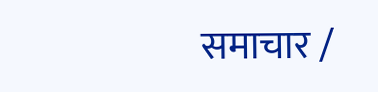समाचार /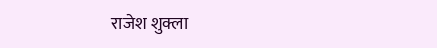राजेश शुक्ला